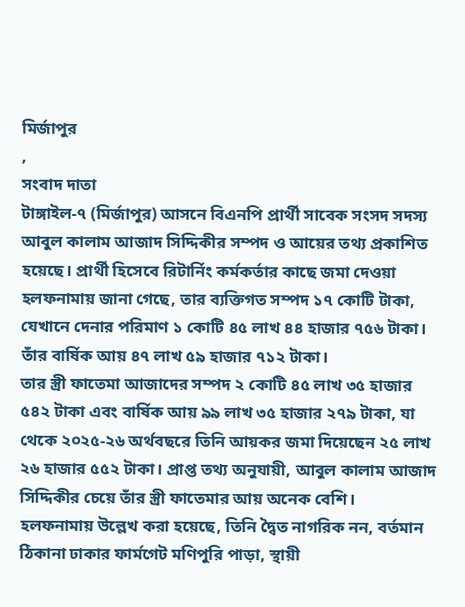মির্জাপুর
,
সংবাদ দাতা
টাঙ্গাইল-৭ (মির্জাপুর) আসনে বিএনপি প্রার্থী সাবেক সংসদ সদস্য আবুল কালাম আজাদ সিদ্দিকীর সম্পদ ও আয়ের তথ্য প্রকাশিত হয়েছে। প্রার্থী হিসেবে রিটার্নিং কর্মকর্তার কাছে জমা দেওয়া হলফনামায় জানা গেছে, তার ব্যক্তিগত সম্পদ ১৭ কোটি টাকা, যেখানে দেনার পরিমাণ ১ কোটি ৪৫ লাখ ৪৪ হাজার ৭৫৬ টাকা। তাঁর বার্ষিক আয় ৪৭ লাখ ৫৯ হাজার ৭১২ টাকা।
তার স্ত্রী ফাতেমা আজাদের সম্পদ ২ কোটি ৪৫ লাখ ৩৫ হাজার ৫৪২ টাকা এবং বার্ষিক আয় ৯৯ লাখ ৩৫ হাজার ২৭৯ টাকা, যা থেকে ২০২৫-২৬ অর্থবছরে তিনি আয়কর জমা দিয়েছেন ২৫ লাখ ২৬ হাজার ৫৫২ টাকা। প্রাপ্ত তথ্য অনুযায়ী, আবুল কালাম আজাদ সিদ্দিকীর চেয়ে তাঁর স্ত্রী ফাতেমার আয় অনেক বেশি।
হলফনামায় উল্লেখ করা হয়েছে, তিনি দ্বৈত নাগরিক নন, বর্তমান ঠিকানা ঢাকার ফার্মগেট মণিপুরি পাড়া, স্থায়ী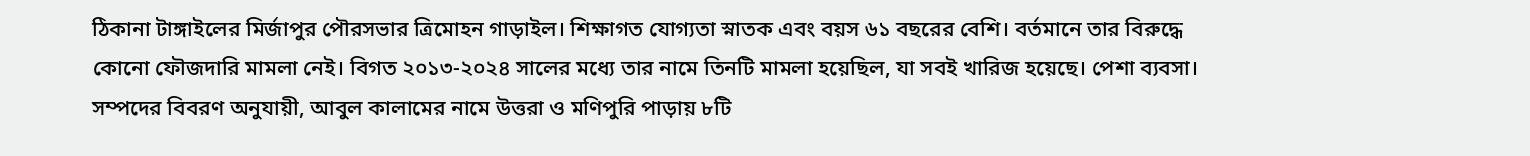ঠিকানা টাঙ্গাইলের মির্জাপুর পৌরসভার ত্রিমোহন গাড়াইল। শিক্ষাগত যোগ্যতা স্নাতক এবং বয়স ৬১ বছরের বেশি। বর্তমানে তার বিরুদ্ধে কোনো ফৌজদারি মামলা নেই। বিগত ২০১৩-২০২৪ সালের মধ্যে তার নামে তিনটি মামলা হয়েছিল, যা সবই খারিজ হয়েছে। পেশা ব্যবসা।
সম্পদের বিবরণ অনুযায়ী, আবুল কালামের নামে উত্তরা ও মণিপুরি পাড়ায় ৮টি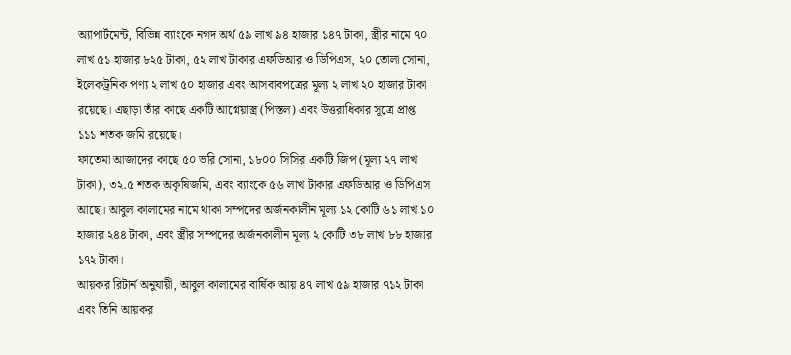অ্যাপার্টমেন্ট, বিভিন্ন ব্যাংকে নগদ অর্থ ৫৯ লাখ ৯৪ হাজার ১৪৭ টাকা, স্ত্রীর নামে ৭০ লাখ ৫১ হাজার ৮২৫ টাকা, ৫২ লাখ টাকার এফডিআর ও ডিপিএস, ২০ তোলা সোনা, ইলেকট্রনিক পণ্য ২ লাখ ৫০ হাজার এবং আসবাবপত্রের মূল্য ২ লাখ ২০ হাজার টাকা রয়েছে। এছাড়া তাঁর কাছে একটি আগ্নেয়াস্ত্র (পিস্তল) এবং উত্তরাধিকার সূত্রে প্রাপ্ত ১১১ শতক জমি রয়েছে।
ফাতেমা আজাদের কাছে ৫০ ভরি সোনা, ১৮০০ সিসির একটি জিপ (মূল্য ২৭ লাখ টাকা), ৩২.৫ শতক অকৃষিজমি, এবং ব্যাংকে ৫৬ লাখ টাকার এফডিআর ও ডিপিএস আছে। আবুল কালামের নামে থাকা সম্পদের অর্জনকালীন মূল্য ১২ কোটি ৬১ লাখ ১০ হাজার ২৪৪ টাকা, এবং স্ত্রীর সম্পদের অর্জনকালীন মূল্য ২ কোটি ৩৮ লাখ ৮৮ হাজার ১৭২ টাকা।
আয়কর রিটার্ন অনুযায়ী, আবুল কালামের বার্ষিক আয় ৪৭ লাখ ৫৯ হাজার ৭১২ টাকা এবং তিনি আয়কর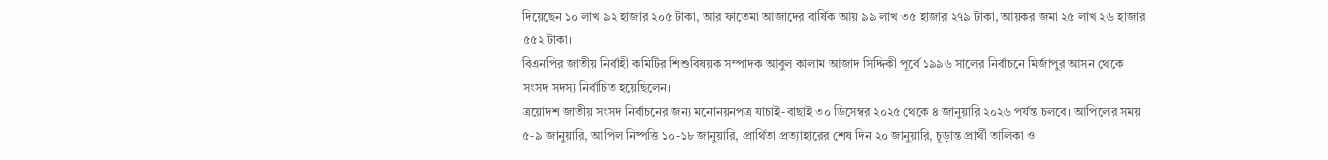দিয়েছেন ১০ লাখ ৯২ হাজার ২০৫ টাকা, আর ফাতেমা আজাদের বার্ষিক আয় ৯৯ লাখ ৩৫ হাজার ২৭৯ টাকা, আয়কর জমা ২৫ লাখ ২৬ হাজার ৫৫২ টাকা।
বিএনপির জাতীয় নির্বাহী কমিটির শিশুবিষয়ক সম্পাদক আবুল কালাম আজাদ সিদ্দিকী পূর্বে ১৯৯৬ সালের নির্বাচনে মির্জাপুর আসন থেকে সংসদ সদস্য নির্বাচিত হয়েছিলেন।
ত্রয়োদশ জাতীয় সংসদ নির্বাচনের জন্য মনোনয়নপত্র যাচাই-বাছাই ৩০ ডিসেম্বর ২০২৫ থেকে ৪ জানুয়ারি ২০২৬ পর্যন্ত চলবে। আপিলের সময় ৫-৯ জানুয়ারি, আপিল নিষ্পত্তি ১০-১৮ জানুয়ারি, প্রার্থিতা প্রত্যাহারের শেষ দিন ২০ জানুয়ারি, চূড়ান্ত প্রার্থী তালিকা ও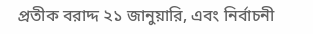প্রতীক বরাদ্দ ২১ জানুয়ারি, এবং নির্বাচনী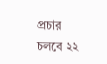প্রচার চলবে ২২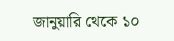জানুয়ারি থেকে ১০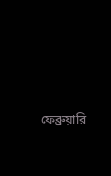ফেব্রুয়ারি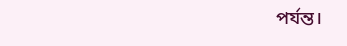পর্যন্ত।